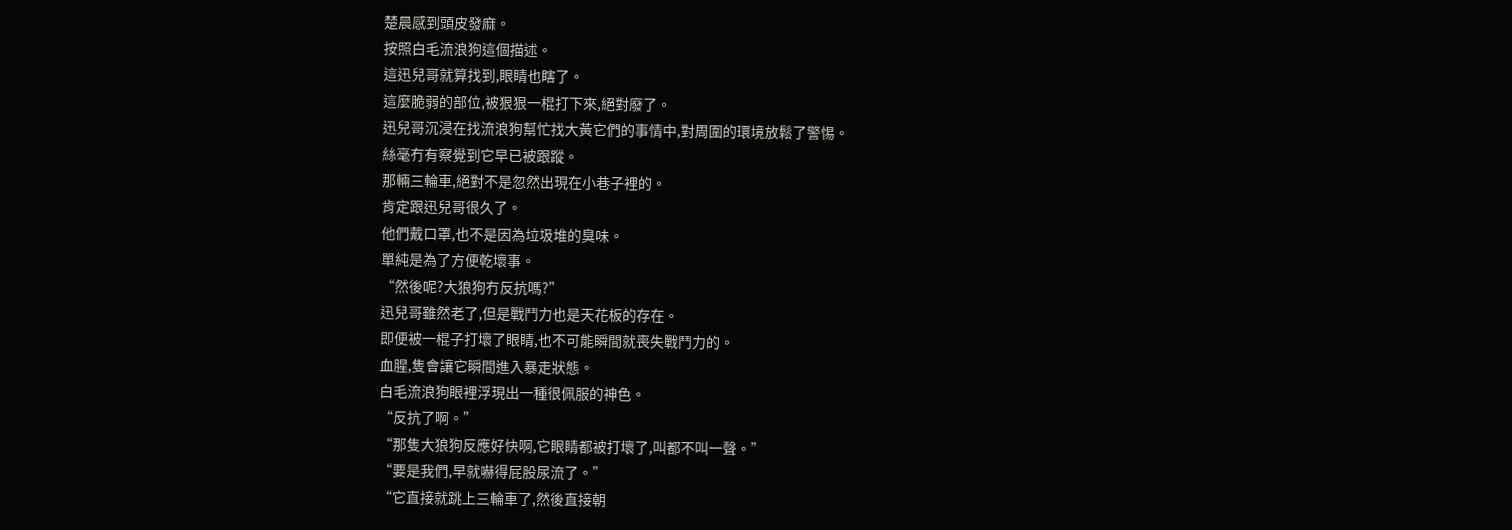楚晨感到頭皮發麻。
按照白毛流浪狗這個描述。
這迅兒哥就算找到,眼睛也瞎了。
這麼脆弱的部位,被狠狠一棍打下來,絕對廢了。
迅兒哥沉浸在找流浪狗幫忙找大黃它們的事情中,對周圍的環境放鬆了警惕。
絲毫冇有察覺到它早已被跟蹤。
那輛三輪車,絕對不是忽然出現在小巷子裡的。
肯定跟迅兒哥很久了。
他們戴口罩,也不是因為垃圾堆的臭味。
單純是為了方便乾壞事。
“然後呢?大狼狗冇反抗嗎?”
迅兒哥雖然老了,但是戰鬥力也是天花板的存在。
即便被一棍子打壞了眼睛,也不可能瞬間就喪失戰鬥力的。
血腥,隻會讓它瞬間進入暴走狀態。
白毛流浪狗眼裡浮現出一種很佩服的神色。
“反抗了啊。”
“那隻大狼狗反應好快啊,它眼睛都被打壞了,叫都不叫一聲。”
“要是我們,早就嚇得屁股尿流了。”
“它直接就跳上三輪車了,然後直接朝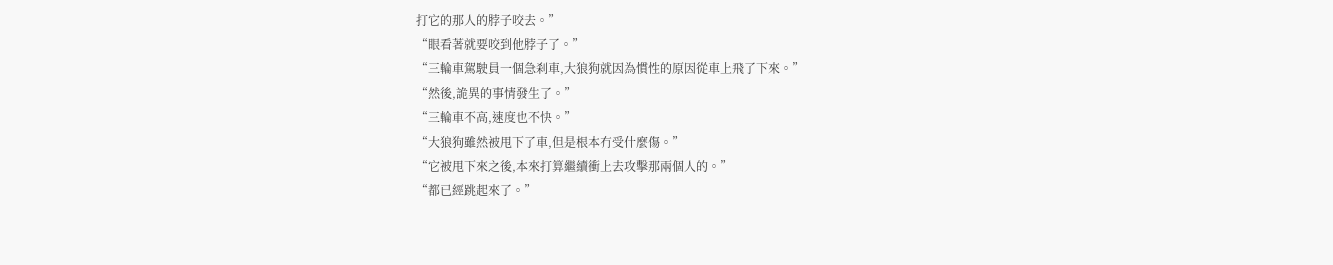打它的那人的脖子咬去。”
“眼看著就要咬到他脖子了。”
“三輪車駕駛員一個急刹車,大狼狗就因為慣性的原因從車上飛了下來。”
“然後,詭異的事情發生了。”
“三輪車不高,速度也不快。”
“大狼狗雖然被甩下了車,但是根本冇受什麼傷。”
“它被甩下來之後,本來打算繼續衝上去攻擊那兩個人的。”
“都已經跳起來了。”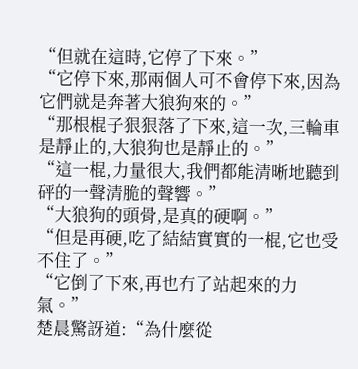“但就在這時,它停了下來。”
“它停下來,那兩個人可不會停下來,因為它們就是奔著大狼狗來的。”
“那根棍子狠狠落了下來,這一次,三輪車是靜止的,大狼狗也是靜止的。”
“這一棍,力量很大,我們都能清晰地聽到砰的一聲清脆的聲響。”
“大狼狗的頭骨,是真的硬啊。”
“但是再硬,吃了結結實實的一棍,它也受不住了。”
“它倒了下來,再也冇了站起來的力氣。”
楚晨驚訝道:“為什麼從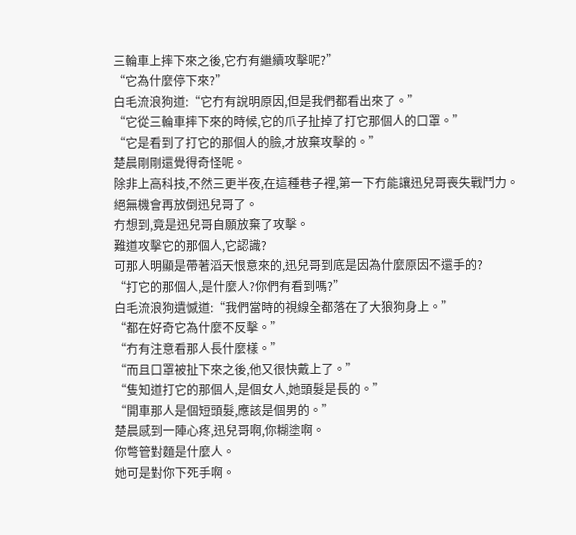三輪車上摔下來之後,它冇有繼續攻擊呢?”
“它為什麼停下來?”
白毛流浪狗道:“它冇有說明原因,但是我們都看出來了。”
“它從三輪車摔下來的時候,它的爪子扯掉了打它那個人的口罩。”
“它是看到了打它的那個人的臉,才放棄攻擊的。”
楚晨剛剛還覺得奇怪呢。
除非上高科技,不然三更半夜,在這種巷子裡,第一下冇能讓迅兒哥喪失戰鬥力。
絕無機會再放倒迅兒哥了。
冇想到,竟是迅兒哥自願放棄了攻擊。
難道攻擊它的那個人,它認識?
可那人明顯是帶著滔天恨意來的,迅兒哥到底是因為什麼原因不還手的?
“打它的那個人,是什麼人?你們有看到嗎?”
白毛流浪狗遺憾道:“我們當時的視線全都落在了大狼狗身上。”
“都在好奇它為什麼不反擊。”
“冇有注意看那人長什麼樣。”
“而且口罩被扯下來之後,他又很快戴上了。”
“隻知道打它的那個人,是個女人,她頭髮是長的。”
“開車那人是個短頭髮,應該是個男的。”
楚晨感到一陣心疼,迅兒哥啊,你糊塗啊。
你彆管對麵是什麼人。
她可是對你下死手啊。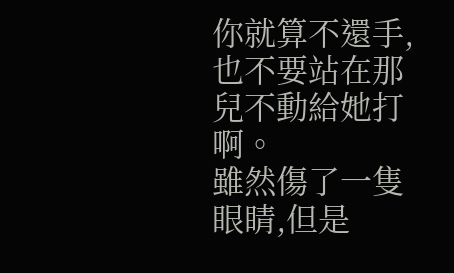你就算不還手,也不要站在那兒不動給她打啊。
雖然傷了一隻眼睛,但是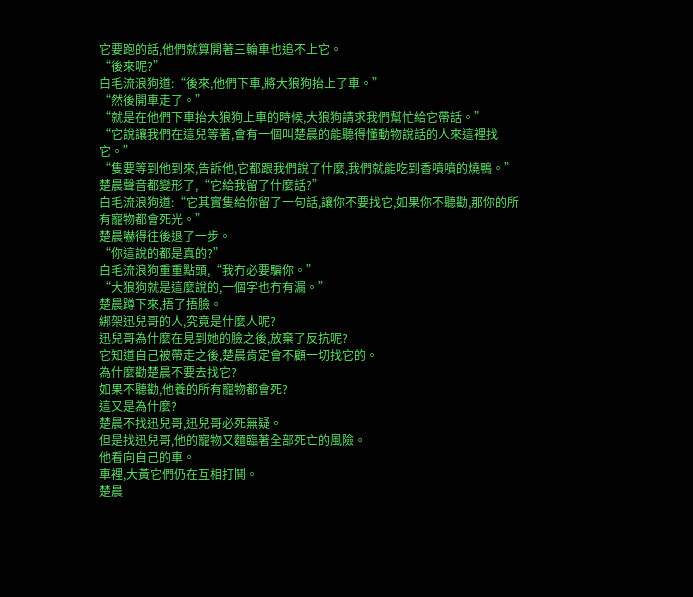它要跑的話,他們就算開著三輪車也追不上它。
“後來呢?”
白毛流浪狗道:“後來,他們下車,將大狼狗抬上了車。”
“然後開車走了。”
“就是在他們下車抬大狼狗上車的時候,大狼狗請求我們幫忙給它帶話。”
“它說讓我們在這兒等著,會有一個叫楚晨的能聽得懂動物說話的人來這裡找它。”
“隻要等到他到來,告訴他,它都跟我們說了什麼,我們就能吃到香噴噴的燒鴨。”
楚晨聲音都變形了,“它給我留了什麼話?”
白毛流浪狗道:“它其實隻給你留了一句話,讓你不要找它,如果你不聽勸,那你的所有寵物都會死光。”
楚晨嚇得往後退了一步。
“你這說的都是真的?”
白毛流浪狗重重點頭,“我冇必要騙你。”
“大狼狗就是這麼說的,一個字也冇有漏。”
楚晨蹲下來,捂了捂臉。
綁架迅兒哥的人,究竟是什麼人呢?
迅兒哥為什麼在見到她的臉之後,放棄了反抗呢?
它知道自己被帶走之後,楚晨肯定會不顧一切找它的。
為什麼勸楚晨不要去找它?
如果不聽勸,他養的所有寵物都會死?
這又是為什麼?
楚晨不找迅兒哥,迅兒哥必死無疑。
但是找迅兒哥,他的寵物又麵臨著全部死亡的風險。
他看向自己的車。
車裡,大黃它們仍在互相打鬨。
楚晨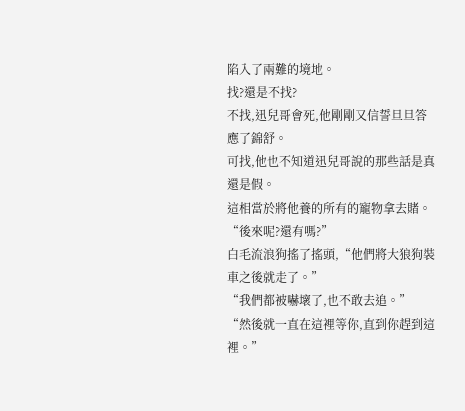陷入了兩難的境地。
找?還是不找?
不找,迅兒哥會死,他剛剛又信誓旦旦答應了錦舒。
可找,他也不知道迅兒哥說的那些話是真還是假。
這相當於將他養的所有的寵物拿去賭。
“後來呢?還有嗎?”
白毛流浪狗搖了搖頭,“他們將大狼狗裝車之後就走了。”
“我們都被嚇壞了,也不敢去追。”
“然後就一直在這裡等你,直到你趕到這裡。”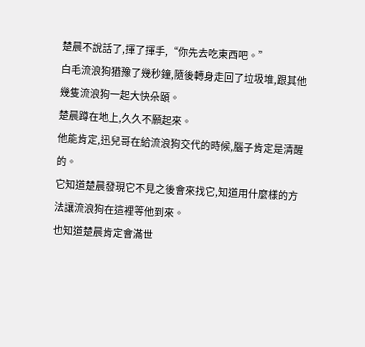楚晨不說話了,揮了揮手,“你先去吃東西吧。”
白毛流浪狗猶豫了幾秒鐘,隨後轉身走回了垃圾堆,跟其他幾隻流浪狗一起大快朵頤。
楚晨蹲在地上,久久不願起來。
他能肯定,迅兒哥在給流浪狗交代的時候,腦子肯定是清醒的。
它知道楚晨發現它不見之後會來找它,知道用什麼樣的方法讓流浪狗在這裡等他到來。
也知道楚晨肯定會滿世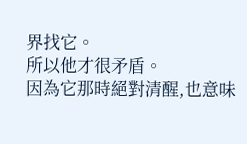界找它。
所以他才很矛盾。
因為它那時絕對清醒,也意味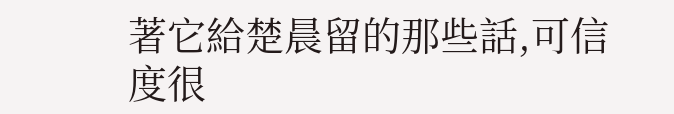著它給楚晨留的那些話,可信度很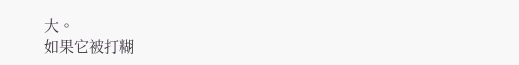大。
如果它被打糊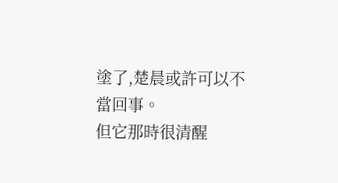塗了,楚晨或許可以不當回事。
但它那時很清醒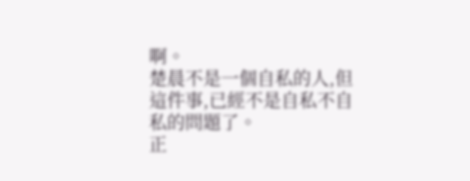啊。
楚晨不是一個自私的人,但這件事,已經不是自私不自私的問題了。
正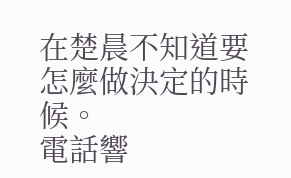在楚晨不知道要怎麼做決定的時候。
電話響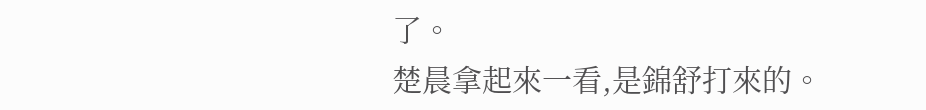了。
楚晨拿起來一看,是錦舒打來的。